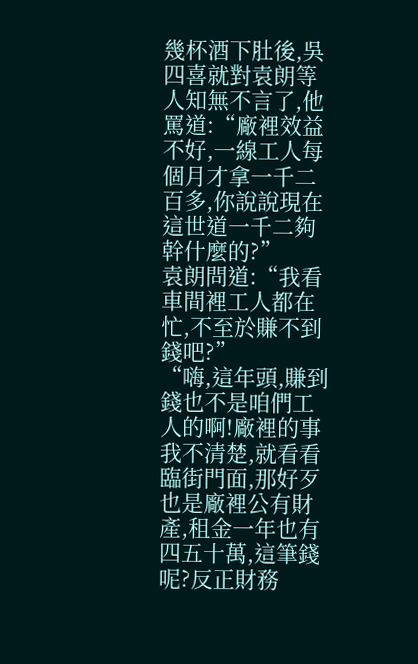幾杯酒下肚後,吳四喜就對袁朗等人知無不言了,他罵道:“廠裡效益不好,一線工人每個月才拿一千二百多,你說說現在這世道一千二夠幹什麼的?”
袁朗問道:“我看車間裡工人都在忙,不至於賺不到錢吧?”
“嗨,這年頭,賺到錢也不是咱們工人的啊!廠裡的事我不清楚,就看看臨街門面,那好歹也是廠裡公有財產,租金一年也有四五十萬,這筆錢呢?反正財務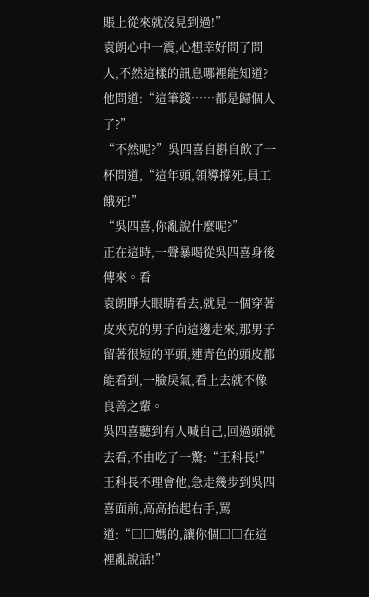賬上從來就沒見到過!”
袁朗心中一震,心想幸好問了問人,不然這樣的訊息哪裡能知道?
他問道:“這筆錢……都是歸個人了?”
“不然呢?”吳四喜自斟自飲了一杯問道,“這年頭,領導撐死,員工餓死!”
“吳四喜,你亂說什麼呢?”
正在這時,一聲暴喝從吳四喜身後傳來。看
袁朗睜大眼睛看去,就見一個穿著皮夾克的男子向這邊走來,那男子留著很短的平頭,連青色的頭皮都能看到,一臉戾氣,看上去就不像良善之輩。
吳四喜聽到有人喊自己,回過頭就去看,不由吃了一驚:“王科長!”
王科長不理會他,急走幾步到吳四喜面前,高高抬起右手,罵道:“□□媽的,讓你個□□在這裡亂說話!”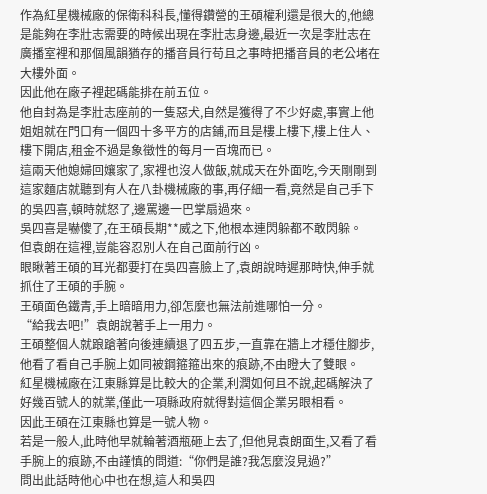作為紅星機械廠的保衛科科長,懂得鑽營的王碩權利還是很大的,他總是能夠在李壯志需要的時候出現在李壯志身邊,最近一次是李壯志在廣播室裡和那個風韻猶存的播音員行苟且之事時把播音員的老公堵在大樓外面。
因此他在廠子裡起碼能排在前五位。
他自封為是李壯志座前的一隻惡犬,自然是獲得了不少好處,事實上他姐姐就在門口有一個四十多平方的店鋪,而且是樓上樓下,樓上住人、樓下開店,租金不過是象徵性的每月一百塊而已。
這兩天他媳婦回孃家了,家裡也沒人做飯,就成天在外面吃,今天剛剛到這家麵店就聽到有人在八卦機械廠的事,再仔細一看,竟然是自己手下的吳四喜,頓時就怒了,邊罵邊一巴掌扇過來。
吳四喜是嚇傻了,在王碩長期**威之下,他根本連閃躲都不敢閃躲。
但袁朗在這裡,豈能容忍別人在自己面前行凶。
眼瞅著王碩的耳光都要打在吳四喜臉上了,袁朗說時遲那時快,伸手就抓住了王碩的手腕。
王碩面色鐵青,手上暗暗用力,卻怎麼也無法前進哪怕一分。
“給我去吧!”袁朗說著手上一用力。
王碩整個人就踉蹌著向後連續退了四五步,一直靠在牆上才穩住腳步,他看了看自己手腕上如同被鋼箍箍出來的痕跡,不由瞪大了雙眼。
紅星機械廠在江東縣算是比較大的企業,利潤如何且不說,起碼解決了好幾百號人的就業,僅此一項縣政府就得對這個企業另眼相看。
因此王碩在江東縣也算是一號人物。
若是一般人,此時他早就輪著酒瓶砸上去了,但他見袁朗面生,又看了看手腕上的痕跡,不由謹慎的問道:“你們是誰?我怎麼沒見過?”
問出此話時他心中也在想,這人和吳四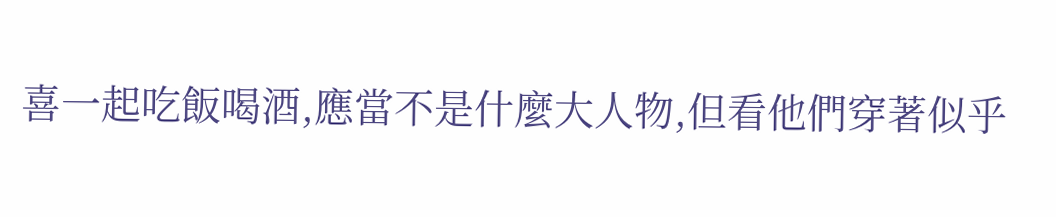喜一起吃飯喝酒,應當不是什麼大人物,但看他們穿著似乎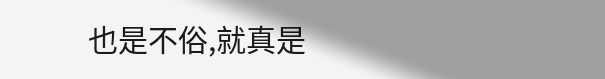也是不俗,就真是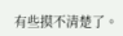有些摸不清楚了。